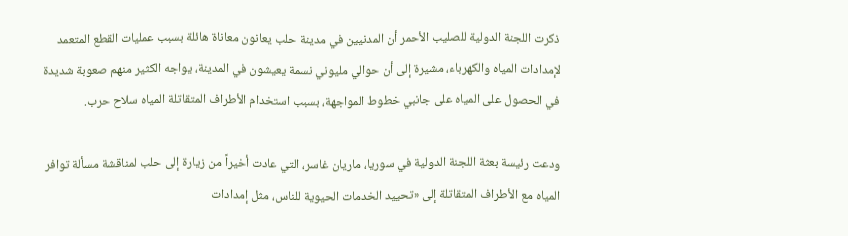ذكرت اللجنة الدولية للصليب الأحمر أن المدنيين في مدينة حلب يعانون معاناة هائلة بسبب عمليات القطع المتعمد لإمدادات المياه والكهرباء، مشيرة إلى أن حوالي مليوني نسمة يعيشون في المدينة، يواجه الكثير منهم صعوبة شديدة في الحصول على المياه على جانبي خطوط المواجهة، بسبب استخدام الأطراف المتقاتلة المياه سلاح حرب.

ودعت رئيسة بعثة اللجنة الدولية في سوريا، ماريان غاسر، التي عادت أخيراً من زيارة إلى حلب لمناقشة مسألة توافر المياه مع الأطراف المتقاتلة إلى «تحييد الخدمات الحيوية للناس، مثل إمدادات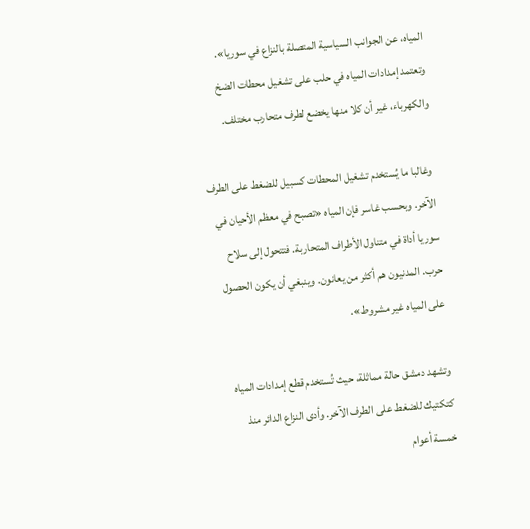المياه، عن الجوانب السياسية المتصلة بالنزاع في سوريا». وتعتمد إمدادات المياه في حلب على تشغيل محطات الضخ والكهرباء، غير أن كلا منها يخضع لطرف متحارب مختلف.

 وغالبا ما يُستخدم تشغيل المحطات كسبيل للضغط على الطرف الآخر. وبحسب غاسر فإن المياه «تصبح في معظم الأحيان في سوريا أداة في متناول الأطراف المتحاربة. فتتحول إلى سلاح حرب. المدنيون هم أكثر من يعانون. وينبغي أن يكون الحصول على المياه غير مشروط».

وتشهد دمشق حالة مماثلة، حيث تُستخدم قطع إمدادات المياه كتكتيك للضغط على الطرف الآخر. وأدى النزاع الدائر منذ خمسة أعوام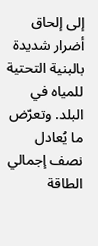إلى إلحاق أضرار شديدة بالبنية التحتية للمياه في البلد. وتعرّض ما يُعادل نصف إجمالي الطاقة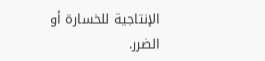الإنتاجية للخسارة أو الضرر.